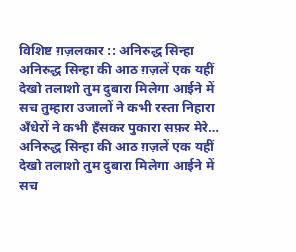विशिष्ट ग़ज़लकार :: अनिरुद्ध सिन्हा
अनिरुद्ध सिन्हा की आठ ग़ज़लें एक यहीं देखो तलाशो तुम दुबारा मिलेगा आईने में सच तुम्हारा उजालों ने कभी रस्ता निहारा अँधेरों ने कभी हँसकर पुकारा सफ़र मेरे…
अनिरुद्ध सिन्हा की आठ ग़ज़लें एक यहीं देखो तलाशो तुम दुबारा मिलेगा आईने में सच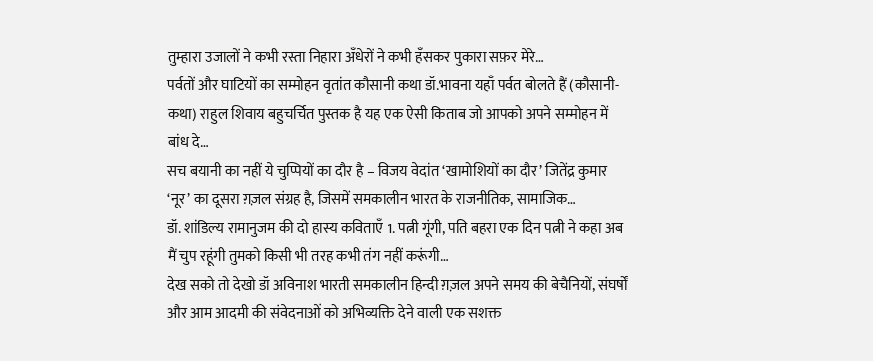तुम्हारा उजालों ने कभी रस्ता निहारा अँधेरों ने कभी हँसकर पुकारा सफ़र मेरे…
पर्वतों और घाटियों का सम्मोहन वृतांत कौसानी कथा डॉ.भावना यहाँ पर्वत बोलते हैं (कौसानी-कथा) राहुल शिवाय बहुचर्चित पुस्तक है यह एक ऐसी किताब जो आपको अपने सम्मोहन में बांध दे…
सच बयानी का नहीं ये चुप्पियों का दौर है – विजय वेदांत ‘खामोशियों का दौर’ जितेंद्र कुमार ‘नूर’ का दूसरा ग़ज़ल संग्रह है, जिसमें समकालीन भारत के राजनीतिक, सामाजिक…
डॉ. शांडिल्य रामानुजम की दो हास्य कविताएँ 1. पत्नी गूंगी, पति बहरा एक दिन पत्नी ने कहा अब मैं चुप रहूंगी तुमको किसी भी तरह कभी तंग नहीं करूंगी…
देख सको तो देखो डॉ अविनाश भारती समकालीन हिन्दी ग़ज़ल अपने समय की बेचैनियों, संघर्षों और आम आदमी की संवेदनाओं को अभिव्यक्ति देने वाली एक सशक्त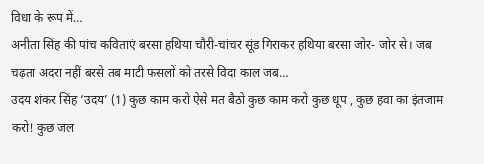विधा के रूप में…
अनीता सिंह की पांच कविताएं बरसा हथिया चौरी-चांचर सूंड गिराकर हथिया बरसा जोर- जोर से। जब चढ़ता अदरा नहीं बरसे तब माटी फसलों को तरसे विदा काल जब…
उदय शंकर सिंह ‘उदय’ (1) कुछ काम करो ऐसे मत बैठो कुछ काम करो कुछ धूप , कुछ हवा का इंतजाम करो! कुछ जल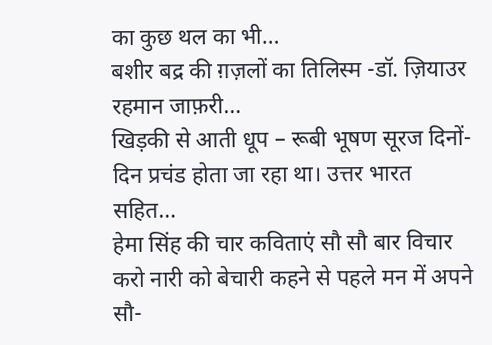का कुछ थल का भी…
बशीर बद्र की ग़ज़लों का तिलिस्म -डॉ. ज़ियाउर रहमान जाफ़री…
खिड़की से आती धूप – रूबी भूषण सूरज दिनों-दिन प्रचंड होता जा रहा था। उत्तर भारत सहित…
हेमा सिंह की चार कविताएं सौ सौ बार विचार करो नारी को बेचारी कहने से पहले मन में अपने सौ-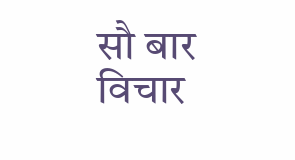सौ बार विचार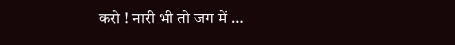करो ! नारी भी तो जग में …